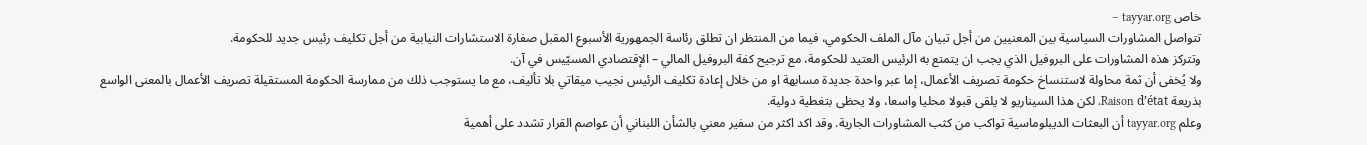خاص tayyar.org –
تتواصل المشاورات السياسية بين المعنيين من أجل تبيان مآل الملف الحكومي، فيما من المنتظر ان تطلق رئاسة الجمهورية الأسبوع المقبل صفارة الاستشارات النيابية من أجل تكليف رئيس جديد للحكومة.
وتتركز هذه المشاورات على البروفيل الذي يجب ان يتمتع به الرئيس العتيد للحكومة، مع ترجيح كفة البروفيل المالي – الإقتصادي المسيّيس في آن.
ولا يُخفى أن ثمة محاولة لاستنساخ حكومة تصريف الأعمال، إما عبر واحدة جديدة مسابهة او من خلال إعادة تكليف الرئيس نجيب ميقاتي بلا تأليف، مع ما يستوجب ذلك من ممارسة الحكومة المستقيلة تصريف الأعمال بالمعنى الواسع بذريعة Raison d’état. لكن هذا السيناريو لا يلقى قبولا محليا واسعا، ولا يحظى بتغطية دولية.
وعلم tayyar.org أن البعثات الديبلوماسية تواكب من كثب المشاورات الجارية. وقد اكد اكثر من سفير معني بالشأن اللبناني أن عواصم القرار تشدد على أهمية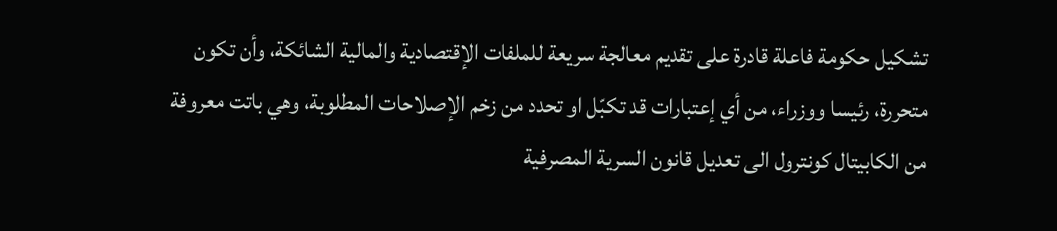تشكيل حكومة فاعلة قادرة على تقديم معالجة سريعة للملفات الإقتصادية والمالية الشائكة، وأن تكون متحررة، رئيسا ووزراء، من أي إعتبارات قد تكبّل او تحدد من زخم الإصلاحات المطلوبة، وهي باتت معروفة من الكابيتال كونترول الى تعديل قانون السرية المصرفية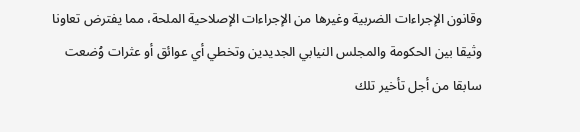وقانون الإجراءات الضربية وغيرها من الإجراءات الإصلاحية الملحة، مما يفترض تعاونا وثيقا بين الحكومة والمجلس النيابي الجديدين وتخطي أي عوائق أو عثرات وُضعت سابقا من أجل تأخير تلك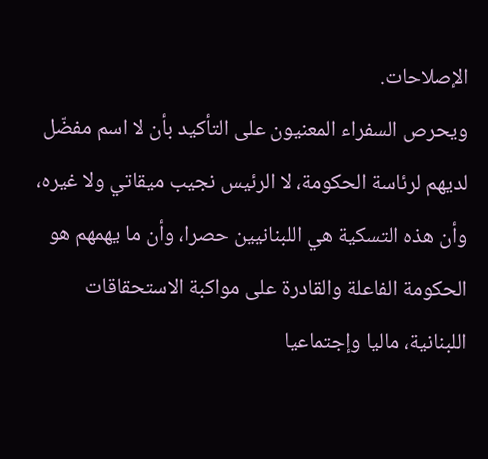الإصلاحات.
ويحرص السفراء المعنيون على التأكيد بأن لا اسم مفضّل لديهم لرئاسة الحكومة، لا الرئيس نجيب ميقاتي ولا غيره، وأن هذه التسكية هي اللبنانيين حصرا، وأن ما يهمهم هو الحكومة الفاعلة والقادرة على مواكبة الاستحقاقات اللبنانية، ماليا وإجتماعيا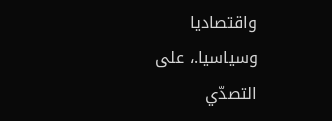واقتصاديا وسياسيا.، على التصدّي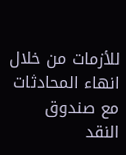للأزمات من خلال انهاء المحادثات مع صندوق النقد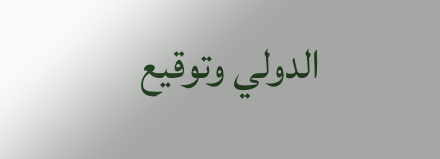الدولي وتوقيع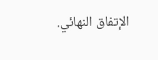الإتفاق النهائي.